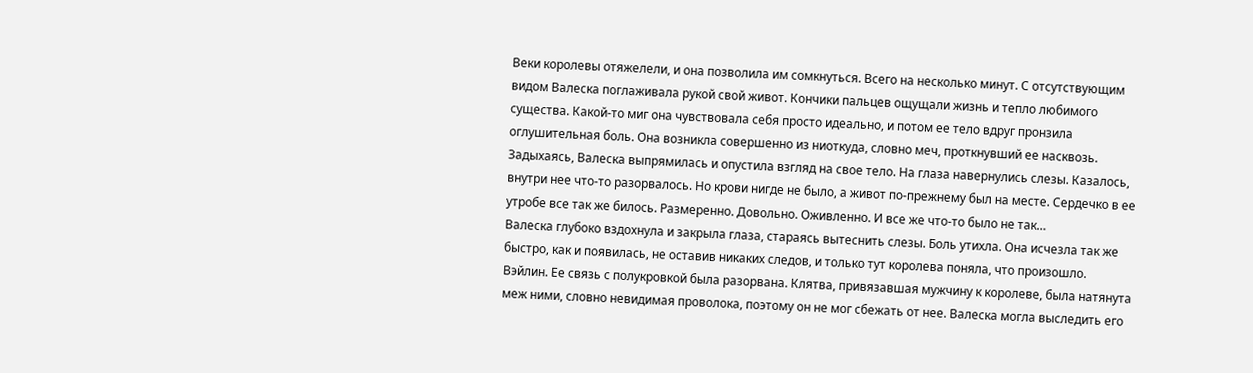Веки королевы отяжелели, и она позволила им сомкнуться. Всего на несколько минут. С отсутствующим видом Валеска поглаживала рукой свой живот. Кончики пальцев ощущали жизнь и тепло любимого существа. Какой-то миг она чувствовала себя просто идеально, и потом ее тело вдруг пронзила оглушительная боль. Она возникла совершенно из ниоткуда, словно меч, проткнувший ее насквозь.
Задыхаясь, Валеска выпрямилась и опустила взгляд на свое тело. На глаза навернулись слезы. Казалось, внутри нее что-то разорвалось. Но крови нигде не было, а живот по-прежнему был на месте. Сердечко в ее утробе все так же билось. Размеренно. Довольно. Оживленно. И все же что-то было не так…
Валеска глубоко вздохнула и закрыла глаза, стараясь вытеснить слезы. Боль утихла. Она исчезла так же быстро, как и появилась, не оставив никаких следов, и только тут королева поняла, что произошло.
Вэйлин. Ее связь с полукровкой была разорвана. Клятва, привязавшая мужчину к королеве, была натянута меж ними, словно невидимая проволока, поэтому он не мог сбежать от нее. Валеска могла выследить его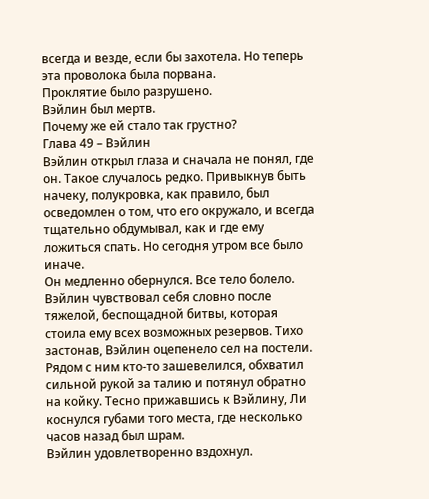всегда и везде, если бы захотела. Но теперь эта проволока была порвана.
Проклятие было разрушено.
Вэйлин был мертв.
Почему же ей стало так грустно?
Глава 49 – Вэйлин
Вэйлин открыл глаза и сначала не понял, где он. Такое случалось редко. Привыкнув быть начеку, полукровка, как правило, был осведомлен о том, что его окружало, и всегда тщательно обдумывал, как и где ему ложиться спать. Но сегодня утром все было иначе.
Он медленно обернулся. Все тело болело. Вэйлин чувствовал себя словно после тяжелой, беспощадной битвы, которая стоила ему всех возможных резервов. Тихо застонав, Вэйлин оцепенело сел на постели.
Рядом с ним кто-то зашевелился, обхватил сильной рукой за талию и потянул обратно на койку. Тесно прижавшись к Вэйлину, Ли коснулся губами того места, где несколько часов назад был шрам.
Вэйлин удовлетворенно вздохнул.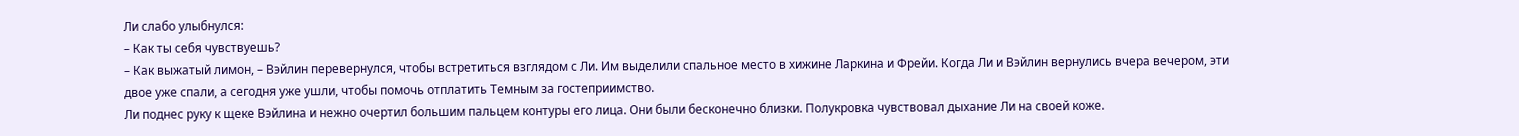Ли слабо улыбнулся:
– Как ты себя чувствуешь?
– Как выжатый лимон, – Вэйлин перевернулся, чтобы встретиться взглядом с Ли. Им выделили спальное место в хижине Ларкина и Фрейи. Когда Ли и Вэйлин вернулись вчера вечером, эти двое уже спали, а сегодня уже ушли, чтобы помочь отплатить Темным за гостеприимство.
Ли поднес руку к щеке Вэйлина и нежно очертил большим пальцем контуры его лица. Они были бесконечно близки. Полукровка чувствовал дыхание Ли на своей коже.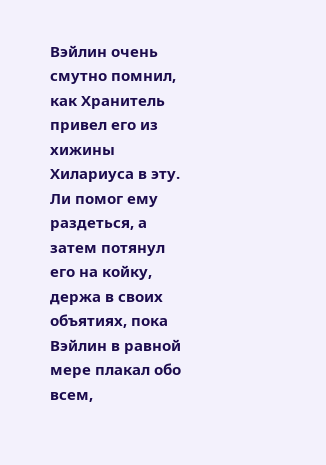Вэйлин очень смутно помнил, как Хранитель привел его из хижины Хилариуса в эту. Ли помог ему раздеться, а затем потянул его на койку, держа в своих объятиях, пока Вэйлин в равной мере плакал обо всем,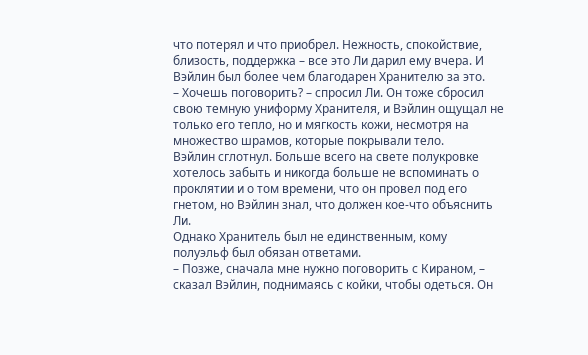что потерял и что приобрел. Нежность, спокойствие, близость, поддержка – все это Ли дарил ему вчера. И Вэйлин был более чем благодарен Хранителю за это.
– Хочешь поговорить? – спросил Ли. Он тоже сбросил свою темную униформу Хранителя, и Вэйлин ощущал не только его тепло, но и мягкость кожи, несмотря на множество шрамов, которые покрывали тело.
Вэйлин сглотнул. Больше всего на свете полукровке хотелось забыть и никогда больше не вспоминать о проклятии и о том времени, что он провел под его гнетом, но Вэйлин знал, что должен кое-что объяснить Ли.
Однако Хранитель был не единственным, кому полуэльф был обязан ответами.
– Позже, сначала мне нужно поговорить с Кираном, – сказал Вэйлин, поднимаясь с койки, чтобы одеться. Он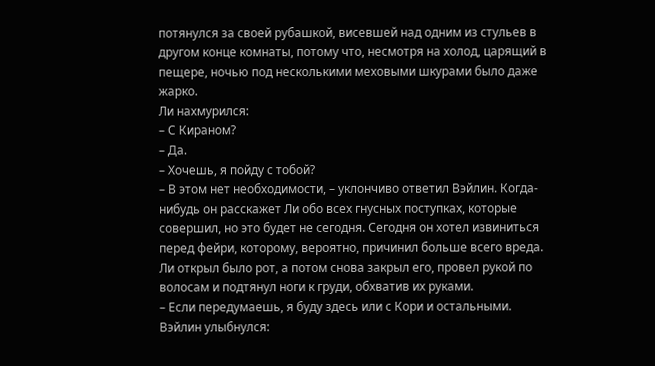потянулся за своей рубашкой, висевшей над одним из стульев в другом конце комнаты, потому что, несмотря на холод, царящий в пещере, ночью под несколькими меховыми шкурами было даже жарко.
Ли нахмурился:
– С Кираном?
– Да.
– Хочешь, я пойду с тобой?
– В этом нет необходимости, – уклончиво ответил Вэйлин. Когда-нибудь он расскажет Ли обо всех гнусных поступках, которые совершил, но это будет не сегодня. Сегодня он хотел извиниться перед фейри, которому, вероятно, причинил больше всего вреда.
Ли открыл было рот, а потом снова закрыл его, провел рукой по волосам и подтянул ноги к груди, обхватив их руками.
– Если передумаешь, я буду здесь или с Кори и остальными.
Вэйлин улыбнулся: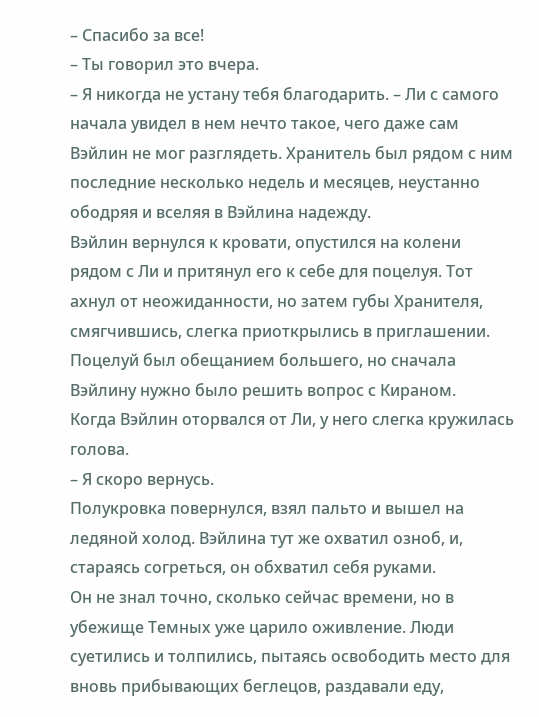– Спасибо за все!
– Ты говорил это вчера.
– Я никогда не устану тебя благодарить. – Ли с самого начала увидел в нем нечто такое, чего даже сам Вэйлин не мог разглядеть. Хранитель был рядом с ним последние несколько недель и месяцев, неустанно ободряя и вселяя в Вэйлина надежду.
Вэйлин вернулся к кровати, опустился на колени рядом с Ли и притянул его к себе для поцелуя. Тот ахнул от неожиданности, но затем губы Хранителя, смягчившись, слегка приоткрылись в приглашении. Поцелуй был обещанием большего, но сначала Вэйлину нужно было решить вопрос с Кираном.
Когда Вэйлин оторвался от Ли, у него слегка кружилась голова.
– Я скоро вернусь.
Полукровка повернулся, взял пальто и вышел на ледяной холод. Вэйлина тут же охватил озноб, и, стараясь согреться, он обхватил себя руками.
Он не знал точно, сколько сейчас времени, но в убежище Темных уже царило оживление. Люди суетились и толпились, пытаясь освободить место для вновь прибывающих беглецов, раздавали еду,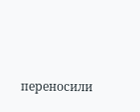переносили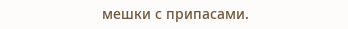мешки с припасами.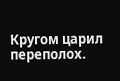Кругом царил переполох.